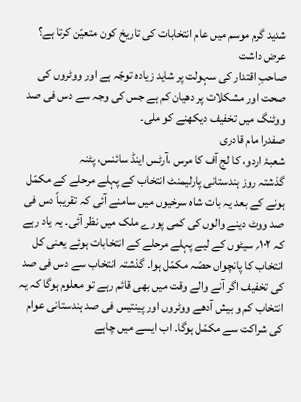شدید گرم موسم میں عام انتخابات کی تاریخ کون متعیّن کرتا ہے؟
عرض داشت
صاحبِ اقتدار کی سہولت پر شاید زیادہ توجّہ ہے اور ووٹروں کی صحت اور مشکلات پر دھیان کم ہے جس کی وجہ سے دس فی صد ووٹنگ میں تخفیف دیکھنے کو ملی۔
صفدرا مام قادری
شعبۂ اردو، کا لج آف کا مرس ،آرٹس اینڈ سائنس، پٹنہ
گذشتہ روز ہندستانی پارلیمنٹ انتخاب کے پہلے مرحلے کے مکمّل ہونے کے بعد یہ بات شاہ سرخیوں میں سامنے آئی کہ تقریباً دس فی صد ووٹ دینے والوں کی کمی پورے ملک میں نظر آئی۔ یہ یاد رہے کہ ۱۰۲؍ سیٹوں کے لیے پہلے مرحلے کے انتخابات ہوئے یعنی کل انتخاب کا پانچواں حصّہ مکمّل ہوا۔ گذشتہ انتخاب سے دس فی صد کی تخفیف اگر آنے والے وقت میں بھی قائم رہے تو معلوم ہوگا کہ یہ انتخاب کم و بیش آدھے ووٹروں اور پینتیس فی صد ہندستانی عوام کی شراکت سے مکمّل ہوگا۔ اب ایسے میں چاہے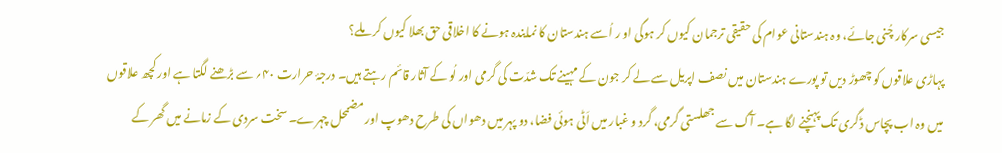جیسی سرکار چُنی جائے، وہ ہندستانی عوام کی حقیقی ترجمان کیوں کر ہوگی او ر اُسے ہندستان کا نمایندہ ہونے کا اخلاقی حق بھلا کیوں کر ملے؟
پہاڑی علاقوں کو چھوڑ دیں تو پورے ہندستان میں نصف اپریل سے لے کر جون کے مہینے تک شدّت کی گرمی اور لُو کے آثار قائم رہتے ہیں۔ درجۂ حرارت ۴۰؍ سے بڑھنے لگتا ہے اور کچھ علاقوں میں وہ اب پچاس ڈگری تک پہنچنے لگا ہے۔ آگ سے جھلستی گرمی، گرد و غبار میں اَٹی ہوئی فضا، دو پہر میں دھواں کی طرح دھوپ اور مضمحل چہرے۔ سخت سردی کے زمانے میں گھر کے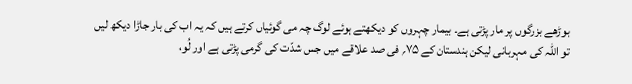بوڑھے بزرگوں پر مار پڑتی ہے۔ بیمار چہروں کو دیکھتے ہوئے لوگ چہ می گوئیاں کرتے ہیں کہ یہ اب کی بار جاڑا دیکھ لیں تو اللہ کی مہربانی لیکن ہندستان کے ۷۵؍ فی صد علاقے میں جس شدّت کی گرمی پڑتی ہے اور لُو،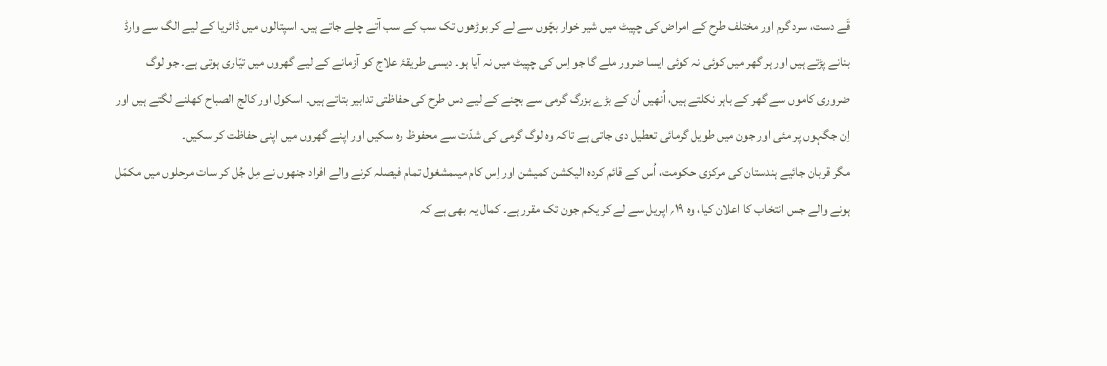قَے دست، سرد گرم اور مختلف طرح کے امراض کی چپیٹ میں شیر خوار بچّوں سے لے کر بوڑھوں تک سب کے سب آتے چلے جاتے ہیں۔ اسپتالوں میں ڈائریا کے لیے الگ سے وارڈ بنانے پڑتے ہیں اور ہر گھر میں کوئی نہ کوئی ایسا ضرور ملے گا جو اِس کی چپیٹ میں نہ آیا ہو۔ دیسی طریقۂ علاج کو آزمانے کے لیے گھروں میں تیّاری ہوتی ہے۔ جو لوگ ضروری کاموں سے گھر کے باہر نکلتے ہیں، اُنھیں اُن کے بڑے بزرگ گرمی سے بچنے کے لیے دس طرح کی حفاظتی تدابیر بتاتے ہیں۔ اسکول اور کالج الصباح کھلنے لگتے ہیں اور اِن جگہوں پر مئی اور جون میں طویل گرمائی تعطیل دی جاتی ہے تاکہ وہ لوگ گرمی کی شدّت سے محفوظ رہ سکیں اور اپنے گھروں میں اپنی حفاظت کر سکیں۔
مگر قربان جائیے ہندستان کی مرکزی حکومت، اُس کے قائم کردہ الیکشن کمیشن اور اِس کام میںمشغول تمام فیصلہ کرنے والے افراد جنھوں نے مِل جُل کر سات مرحلوں میں مکمّل ہونے والے جس انتخاب کا اعلان کیا، وہ ۱۹؍ اپریل سے لے کر یکم جون تک مقرر ہے۔ کمال یہ بھی ہے کہ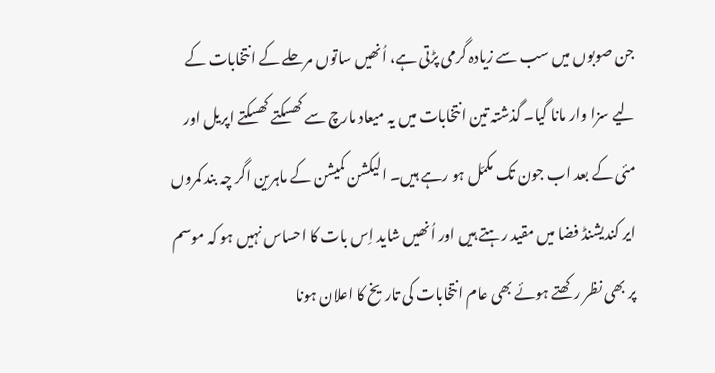جن صوبوں میں سب سے زیادہ گرمی پڑتی ہے، اُنھیں ساتوں مرحلے کے انتخابات کے لیے سزا وار مانا گیا۔ گذشتہ تین انتخابات میں یہ میعاد مارچ سے کھسکتے کھسکتے اپریل اور مئی کے بعد اب جون تک مکمّل ہو رہے ہیں۔ الیکشن کمیشن کے ماہرین اگر چہ بند کمروں ایر کندیشنڈ فضا میں مقید رہتے ہیں اور اُنھیں شاید اِس بات کا احساس نہیں ہو کہ موسم پر بھی نظر رکھتے ہوئے بھی عام انتخابات کی تاریخ کا اعلان ہونا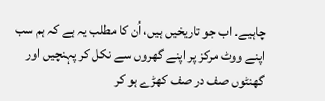چاہیے۔ اب جو تاریخیں ہیں، اُن کا مطلب یہ ہے کہ ہم سب اپنے ووٹ مرکز پر اپنے گھروں سے نکل کر پہنچیں اور گھنٹوں صف در صف کھڑے ہو کر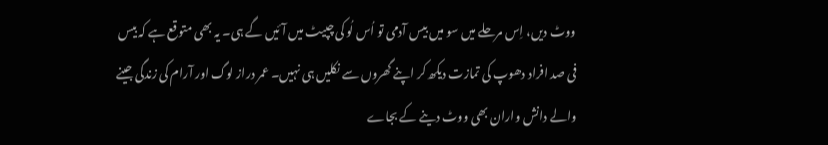ووٹ دیں، اِس مرحلے میں سو میں بیس آدمی تو اُس لُو کی چپیٹ میں آئیں گے ہی۔ یہ بھی متوقع ہے کہ بیس فی صد افراد دھوپ کی تمازت دیکھ کر اپنے گھروں سے نکلیں ہی نہیں۔ عمر دراز لوگ اور آرام کی زندگی جینے والے دانش واران بھی ووٹ دینے کے بجاے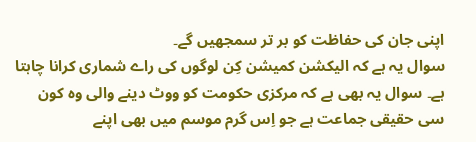اپنی جان کی حفاظت کو بر تر سمجھیں گے۔
سوال یہ ہے کہ الیکشن کمیشن کِن لوگوں کی راے شماری کرانا چاہتا ہے۔ سوال یہ بھی ہے کہ مرکزی حکومت کو ووٹ دینے والی وہ کون سی حقیقی جماعت ہے جو اِس گرم موسم میں بھی اپنے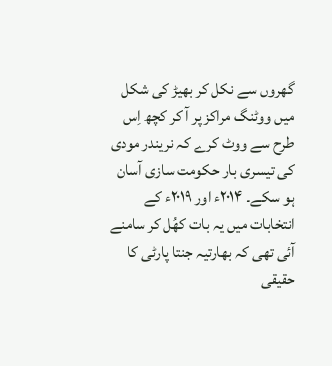گھروں سے نکل کر بھیڑ کی شکل میں ووٹنگ مراکز پر آ کر کچھ اِس طرح سے ووٹ کرے کہ نریندر مودی کی تیسری بار حکومت سازی آسان ہو سکے۔ ۲۰۱۴ء اور ۲۰۱۹ء کے انتخابات میں یہ بات کھُل کر سامنے آئی تھی کہ بھارتیہ جنتا پارٹی کا حقیقی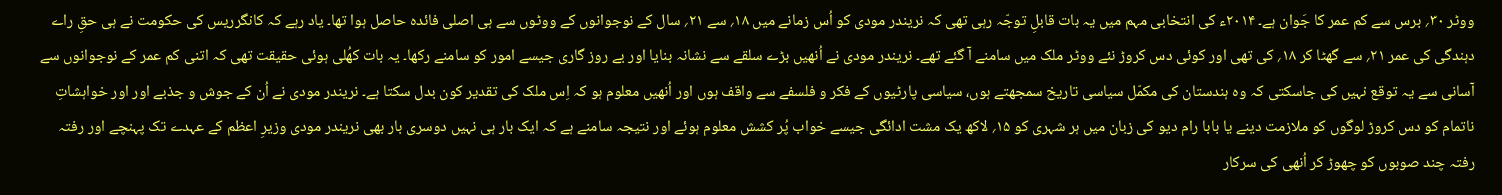ووٹر ۳۰؍ برس سے کم عمر کا جَوان ہے۔ ۲۰۱۴ء کی انتخابی مہم میں یہ بات قابلِ توجّہ رہی تھی کہ نریندر مودی کو اُس زمانے میں ۱۸؍ سے ۲۱؍ سال کے نوجوانوں کے ووٹوں سے ہی اصلی فائدہ حاصل ہوا تھا۔ یاد رہے کہ کانگرریس کی حکومت نے ہی حقِ راے دہندگی کی عمر ۲۱؍ سے گھٹا کر ۱۸؍ کی تھی اور کوئی دس کروڑ نئے ووٹر ملک میں سامنے آ گئے تھے۔ نریندر مودی نے اُنھیں بڑے سلقے سے نشانہ بنایا اور بے روز گاری جیسے امور کو سامنے رکھا۔ یہ بات کھُلی ہوئی حقیقت تھی کہ اتنی کم عمر کے نوجوانوں سے آسانی سے یہ توقع نہیں کی جاسکتی کہ وہ ہندستان کی مکمّل سیاسی تاریخ سمجھتے ہوں، سیاسی پارٹیوں کے فکر و فلسفے سے واقف ہوں اور اُنھیں معلوم ہو کہ اِس ملک کی تقدیر کون بدل سکتا ہے۔ نریندر مودی نے اُن کے جوش و جذبے اور اور خواہشاتِ ناتمام کو دس کروڑ لوگوں کو ملازمت دینے یا بابا رام دیو کی زبان میں ہر شہری کو ۱۵؍ لاکھ یک مشت ادائگی جیسے خواب پُر کشش معلوم ہوئے اور نتیجہ سامنے ہے کہ ایک بار ہی نہیں دوسری بار بھی نریندر مودی وزیرِ اعظم کے عہدے تک پہنچے اور رفتہ رفتہ چند صوبوں کو چھوڑ کر اُنھی کی سرکار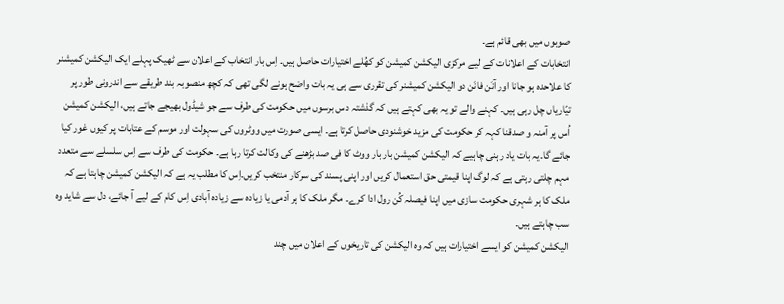صوبوں میں بھی قائم ہے۔
انتخابات کے اعلانات کے لیے مرکزی الیکشن کمیشن کو کھُلے اختیارات حاصل ہیں۔ اِس بار انتخاب کے اعلان سے ٹھیک پہلے ایک الیکشن کمیشنر کا علاحدہ ہو جانا اور آنَن فانَن دو الیکشن کمیشنر کی تقرری سے ہی یہ بات واضح ہونے لگی تھی کہ کچھ منصوبہ بند طریقے سے اندرونی طور پر تیّاریاں چل رہی ہیں۔ کہنے والے تو یہ بھی کہتے ہیں کہ گذشتہ دس برسوں میں حکومت کی طرف سے جو شیڈول بھیجے جاتے ہیں، الیکشن کمیشن اُس پر آمنہ و صدقنا کہہ کر حکومت کی مزید خوشنودی حاصل کرتا ہے۔ ایسی صورت میں ووٹروں کی سہولت اور موسم کے عتابات پر کیوں غور کیا جائے گا۔یہ بات یاد رہنی چاہیے کہ الیکشن کمیشن بار بار ووٹ کا فی صد بڑھنے کی وکالت کرتا رہا ہے۔ حکومت کی طرف سے اِس سلسلے سے متعدد مہم چلتی رہتی ہے کہ لوگ اپنا قیمتی حق استعمال کریں اور اپنی پسند کی سرکار منتخب کریں۔اِس کا مطلب یہ ہے کہ الیکشن کمیشن چاہتا ہے کہ ملک کا ہر شہری حکومت سازی میں اپنا فیصلہ کُن رول ادا کرے۔ مگر ملک کا ہر آدمی یا زیادہ سے زیادہ آبادی اِس کام کے لیے آ جائے، دل سے شاید وہ سب چاہتے ہیں۔
الیکشن کمیشن کو ایسے اختیارات ہیں کہ وہ الیکشن کی تاریخوں کے اعلان میں چند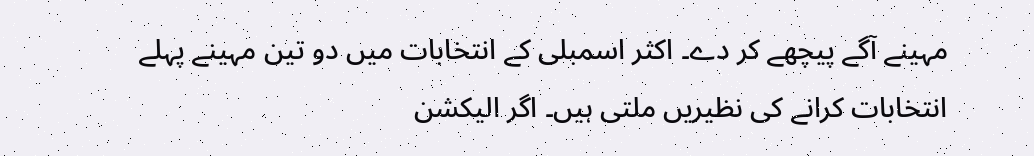مہینے آگے پیچھے کر دے۔ اکثر اسمبلی کے انتخابات میں دو تین مہینے پہلے انتخابات کرانے کی نظیریں ملتی ہیں۔ اگر الیکشن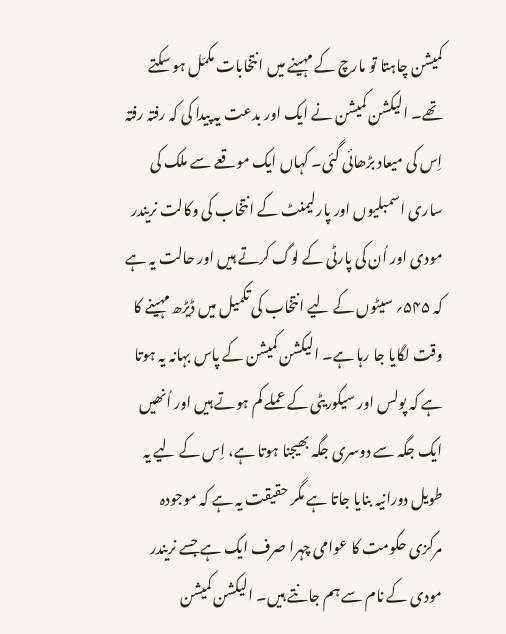کمیشن چاہتا تو مارچ کے مہینے میں انتخابات مکمّل ہو سکتے تھے۔ الیکشن کمیشن نے ایک اور بدعت یہ پیدا کی کہ رفتہ رفتہ اِس کی میعاد بڑھائی گئی۔ کہاں ایک موقعے سے ملک کی ساری اسمبلیوں اور پارلیمنٹ کے انتخاب کی وکالت نریندر مودی اور اُن کی پارٹی کے لوگ کرتے ہیں اور حالت یہ ہے کہ ۵۴۵؍ سیٹوں کے لیے انتخاب کی تکمیل میں ڈیڑھ مہینے کا وقت لگایا جا رہا ہے۔ الیکشن کمیشن کے پاس بہانہ یہ ہوتا ہے کہ پولس اور سیکوریٹی کے عملے کم ہوتے ہیں اور اُنھیں ایک جگہ سے دوسری جگہ بھیجنا ہوتا ہے، اِس کے لیے یہ طویل دورانیہ بنایا جاتا ہے مگر حقیقت یہ ہے کہ موجودہ مرکزی حکومت کا عوامی چہرا صرف ایک ہے جسے نریندر مودی کے نام سے ہم جانتے ہیں۔ الیکشن کمیشن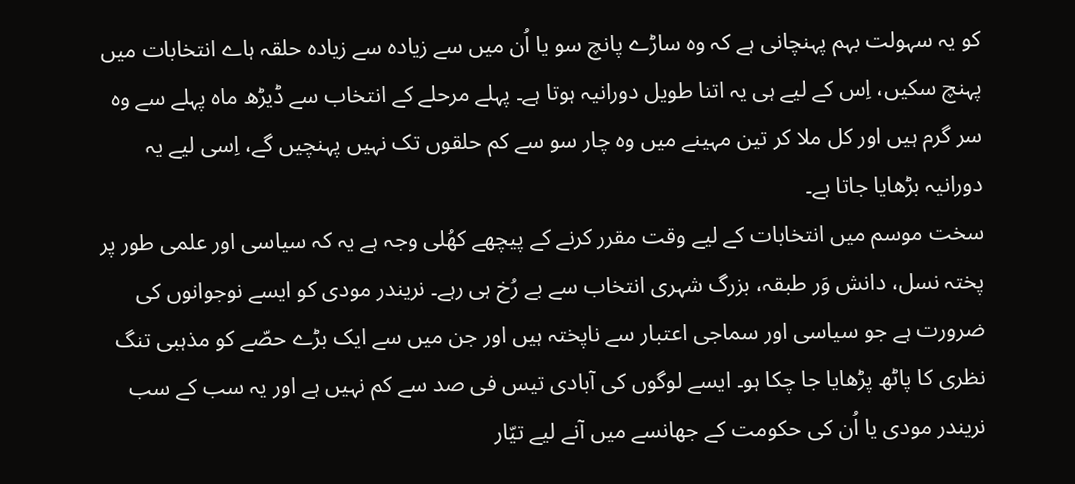کو یہ سہولت بہم پہنچانی ہے کہ وہ ساڑے پانچ سو یا اُن میں سے زیادہ سے زیادہ حلقہ ہاے انتخابات میں پہنچ سکیں، اِس کے لیے ہی یہ اتنا طویل دورانیہ ہوتا ہے۔ پہلے مرحلے کے انتخاب سے ڈیڑھ ماہ پہلے سے وہ سر گرم ہیں اور کل ملا کر تین مہینے میں وہ چار سو سے کم حلقوں تک نہیں پہنچیں گے، اِسی لیے یہ دورانیہ بڑھایا جاتا ہے۔
سخت موسم میں انتخابات کے لیے وقت مقرر کرنے کے پیچھے کھُلی وجہ ہے یہ کہ سیاسی اور علمی طور پر پختہ نسل، دانش وَر طبقہ، بزرگ شہری انتخاب سے بے رُخ ہی رہے۔ نریندر مودی کو ایسے نوجوانوں کی ضرورت ہے جو سیاسی اور سماجی اعتبار سے ناپختہ ہیں اور جن میں سے ایک بڑے حصّے کو مذہبی تنگ نظری کا پاٹھ پڑھایا جا چکا ہو۔ ایسے لوگوں کی آبادی تیس فی صد سے کم نہیں ہے اور یہ سب کے سب نریندر مودی یا اُن کی حکومت کے جھانسے میں آنے لیے تیّار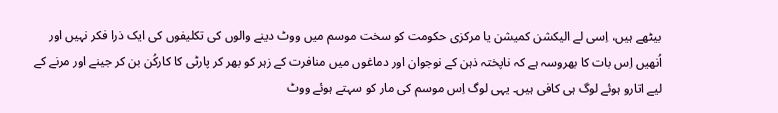بیٹھے ہیں، اِسی لے الیکشن کمیشن یا مرکزی حکومت کو سخت موسم میں ووٹ دینے والوں کی تکلیفوں کی ایک ذرا فکر نہیں اور اُنھیں اِس بات کا بھروسہ ہے کہ ناپختہ ذہن کے نوجوان اور دماغوں میں منافرت کے زہر کو بھر کر پارٹی کا کارکُن بن کر جینے اور مرنے کے لیے اتارو ہوئے لوگ ہی کافی ہیں۔ یہی لوگ اِس موسم کی مار کو سہتے ہوئے ووٹ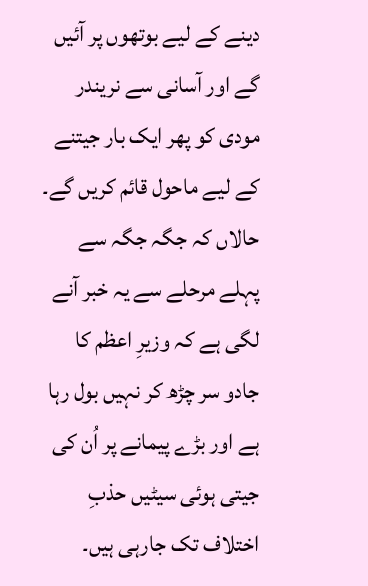دینے کے لیے بوتھوں پر آئیں گے اور آسانی سے نریندر مودی کو پھر ایک بار جیتنے کے لیے ماحول قائم کریں گے۔ حالاں کہ جگہ جگہ سے پہلے مرحلے سے یہ خبر آنے لگی ہے کہ وزیرِ اعظم کا جادو سر چڑھ کر نہیں بول رہا ہے اور بڑے پیمانے پر اُن کی جیتی ہوئی سیٹیں حذبِ اختلاف تک جارہی ہیں۔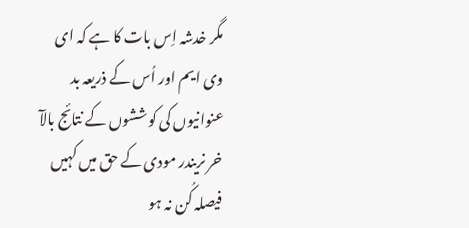مگر خدشہ اِس بات کا ہے کہ ای وی ایم اور اُس کے ذریعہ بد عنوانیوں کی کوششوں کے نتائج بالآ خر نریندر مودی کے حق میں کہیں فیصلہ کُن نہ ہو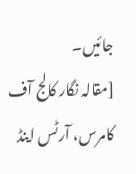جائیں۔
[مقالہ نگار کالج آف کامرس، آرٹس اینڈ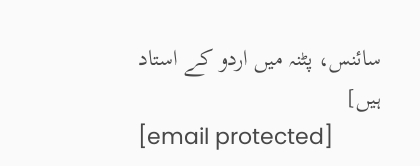سائنس، پٹنہ میں اردو کے استاد ہیں]
[email protected]